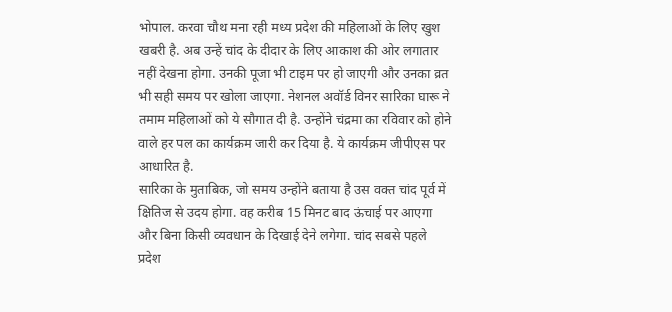भोपाल. करवा चौथ मना रही मध्य प्रदेश की महिलाओं के लिए खुश खबरी है. अब उन्हें चांद के दीदार के लिए आकाश की ओर लगातार नहीं देखना होगा. उनकी पूजा भी टाइम पर हो जाएगी और उनका व्रत भी सही समय पर खोला जाएगा. नेशनल अवॉर्ड विनर सारिका घारू ने तमाम महिलाओं को ये सौगात दी है. उन्होंने चंद्रमा का रविवार को होने वाले हर पल का कार्यक्रम जारी कर दिया है. ये कार्यक्रम जीपीएस पर आधारित है.
सारिका के मुताबिक, जो समय उन्होंने बताया है उस वक्त चांद पूर्व में क्षितिज से उदय होगा. वह करीब 15 मिनट बाद ऊंचाई पर आएगा और बिना किसी व्यवधान के दिखाई देने लगेगा. चांद सबसे पहले प्रदेश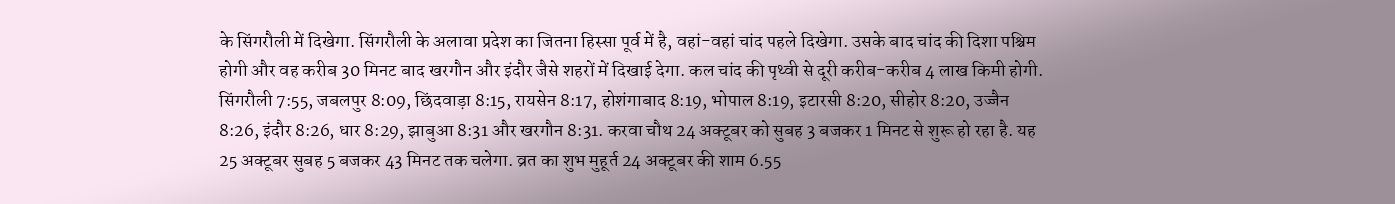के सिंगरौली में दिखेगा. सिंगरौली के अलावा प्रदेश का जितना हिस्सा पूर्व में है, वहां-वहां चांद पहले दिखेगा. उसके बाद चांद की दिशा पश्चिम होगी और वह करीब 30 मिनट बाद खरगौन और इंदौर जैसे शहरों में दिखाई देगा. कल चांद की पृथ्वी से दूरी करीब-करीब 4 लाख किमी होगी.
सिंगरौली 7:55, जबलपुर 8:09, छिंदवाड़ा 8:15, रायसेन 8:17, होशंगाबाद 8:19, भोपाल 8:19, इटारसी 8:20, सीहोर 8:20, उज्जैन 8:26, इंदौर 8:26, धार 8:29, झाबुआ 8:31 और खरगौन 8:31. करवा चौथ 24 अक्टूबर को सुबह 3 बजकर 1 मिनट से शुरू हो रहा है. यह 25 अक्टूबर सुबह 5 बजकर 43 मिनट तक चलेगा. व्रत का शुभ मुहूर्त 24 अक्टूबर की शाम 6.55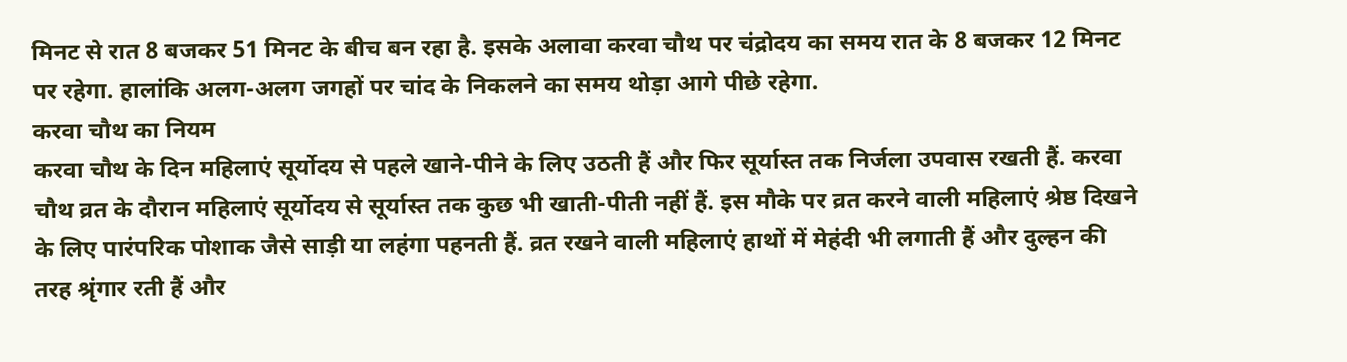मिनट से रात 8 बजकर 51 मिनट के बीच बन रहा है. इसके अलावा करवा चौथ पर चंद्रोदय का समय रात के 8 बजकर 12 मिनट पर रहेगा. हालांकि अलग-अलग जगहों पर चांद के निकलने का समय थोड़ा आगे पीछे रहेगा.
करवा चौथ का नियम
करवा चौथ के दिन महिलाएं सूर्योदय से पहले खाने-पीने के लिए उठती हैं और फिर सूर्यास्त तक निर्जला उपवास रखती हैं. करवा चौथ व्रत के दौरान महिलाएं सूर्योदय से सूर्यास्त तक कुछ भी खाती-पीती नहीं हैं. इस मौके पर व्रत करने वाली महिलाएं श्रेष्ठ दिखने के लिए पारंपरिक पोशाक जैसे साड़ी या लहंगा पहनती हैं. व्रत रखने वाली महिलाएं हाथों में मेहंदी भी लगाती हैं और दुल्हन की तरह श्रृंगार रती हैं और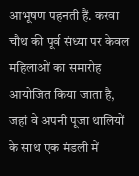आभूषण पहनती हैं. करवा चौथ की पूर्व संध्या पर केवल महिलाओं का समारोह आयोजित किया जाता है, जहां वे अपनी पूजा थालियों के साथ एक मंडली में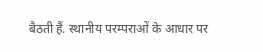बैठती हैं. स्थानीय परम्पराओं के आधार पर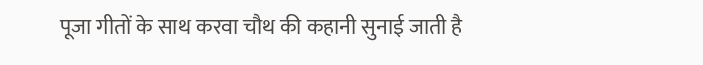पूजा गीतों के साथ करवा चौथ की कहानी सुनाई जाती है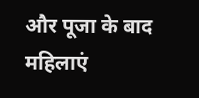और पूजा के बाद महिलाएं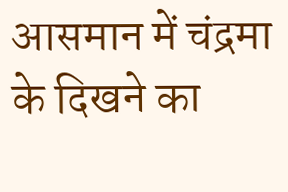आसमान में चंद्रमा के दिखने का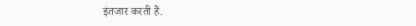इंतजार करती हैं.